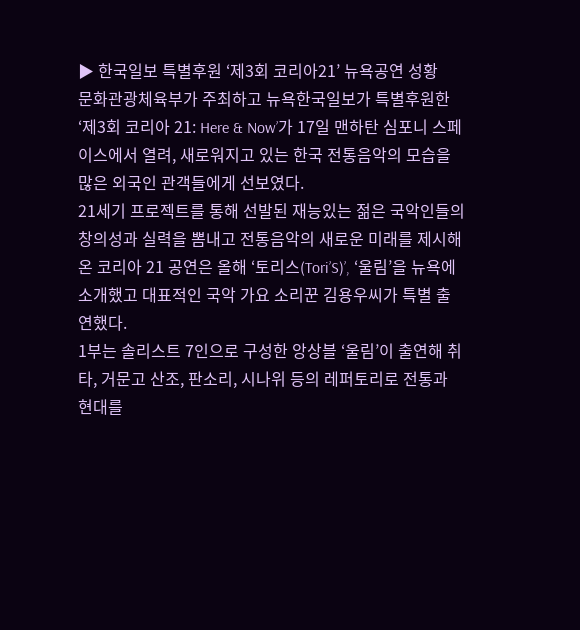▶ 한국일보 특별후원 ‘제3회 코리아21’ 뉴욕공연 성황
문화관광체육부가 주최하고 뉴욕한국일보가 특별후원한 ‘제3회 코리아 21: Here & Now’가 17일 맨하탄 심포니 스페이스에서 열려, 새로워지고 있는 한국 전통음악의 모습을 많은 외국인 관객들에게 선보였다.
21세기 프로젝트를 통해 선발된 재능있는 젊은 국악인들의 창의성과 실력을 뽐내고 전통음악의 새로운 미래를 제시해 온 코리아 21 공연은 올해 ‘토리스(Tori’S)’, ‘울림’을 뉴욕에 소개했고 대표적인 국악 가요 소리꾼 김용우씨가 특별 출연했다.
1부는 솔리스트 7인으로 구성한 앙상블 ‘울림’이 출연해 취타, 거문고 산조, 판소리, 시나위 등의 레퍼토리로 전통과 현대를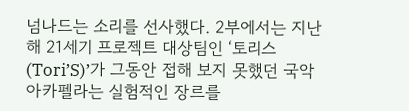넘나드는 소리를 선사했다. 2부에서는 지난해 21세기 프로젝트 대상팀인 ‘토리스(Tori’S)’가 그동안 접해 보지 못했던 국악아카펠라는 실험적인 장르를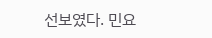선보였다. 민요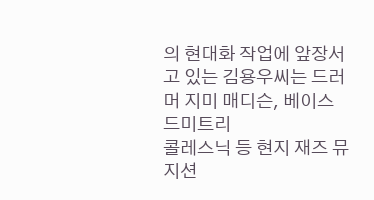의 현대화 작업에 앞장서고 있는 김용우씨는 드러머 지미 매디슨, 베이스 드미트리
콜레스닉 등 현지 재즈 뮤지션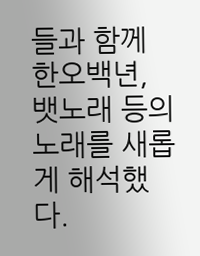들과 함께 한오백년, 뱃노래 등의 노래를 새롭게 해석했다.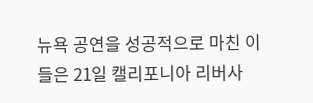뉴욕 공연을 성공적으로 마친 이들은 21일 캘리포니아 리버사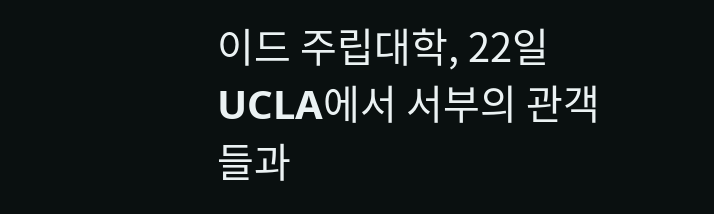이드 주립대학, 22일 UCLA에서 서부의 관객들과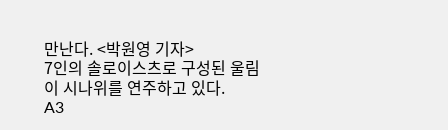만난다. <박원영 기자>
7인의 솔로이스츠로 구성된 울림이 시나위를 연주하고 있다.
A3